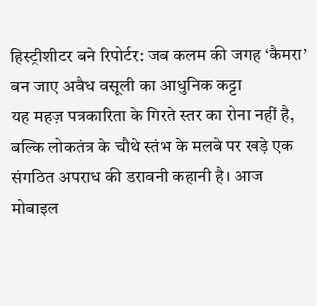हिस्ट्रीशीटर बने रिपोर्टर: जब कलम की जगह ‘कैमरा’ बन जाए अवैध वसूली का आधुनिक कट्टा
यह महज़ पत्रकारिता के गिरते स्तर का रोना नहीं है, बल्कि लोकतंत्र के चौथे स्तंभ के मलबे पर खड़े एक संगठित अपराध की डरावनी कहानी है। आज मोबाइल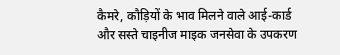कैमरे, कौड़ियों के भाव मिलने वाले आई-कार्ड और सस्ते चाइनीज माइक जनसेवा के उपकरण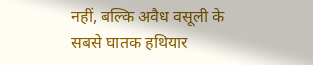नहीं, बल्कि अवैध वसूली के सबसे घातक हथियार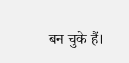बन चुके हैं।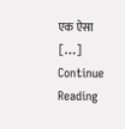एक ऐसा […]
Continue Reading